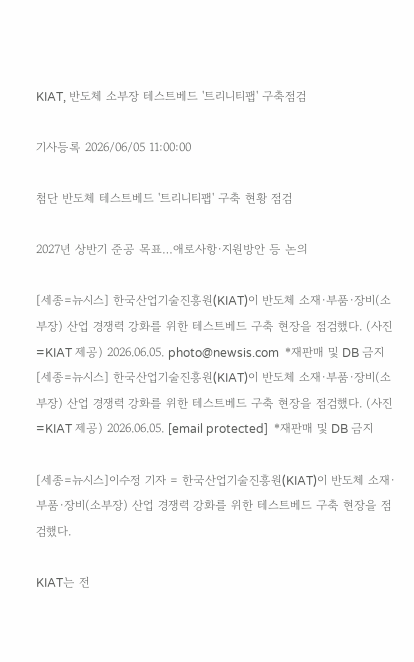KIAT, 반도체 소부장 테스트베드 '트리니티팹' 구축점검

기사등록 2026/06/05 11:00:00

첨단 반도체 테스트베드 '트리니티팹' 구축 현황 점검

2027년 상반기 준공 목표…애로사항·지원방안 등 논의

[세종=뉴시스] 한국산업기술진흥원(KIAT)이 반도체 소재·부품·장비(소부장) 산업 경쟁력 강화를 위한 테스트베드 구축 현장을 점검했다. (사진=KIAT 제공) 2026.06.05. photo@newsis.com  *재판매 및 DB 금지
[세종=뉴시스] 한국산업기술진흥원(KIAT)이 반도체 소재·부품·장비(소부장) 산업 경쟁력 강화를 위한 테스트베드 구축 현장을 점검했다. (사진=KIAT 제공) 2026.06.05. [email protected]  *재판매 및 DB 금지

[세종=뉴시스]이수정 기자 = 한국산업기술진흥원(KIAT)이 반도체 소재·부품·장비(소부장) 산업 경쟁력 강화를 위한 테스트베드 구축 현장을 점검했다.

KIAT는 전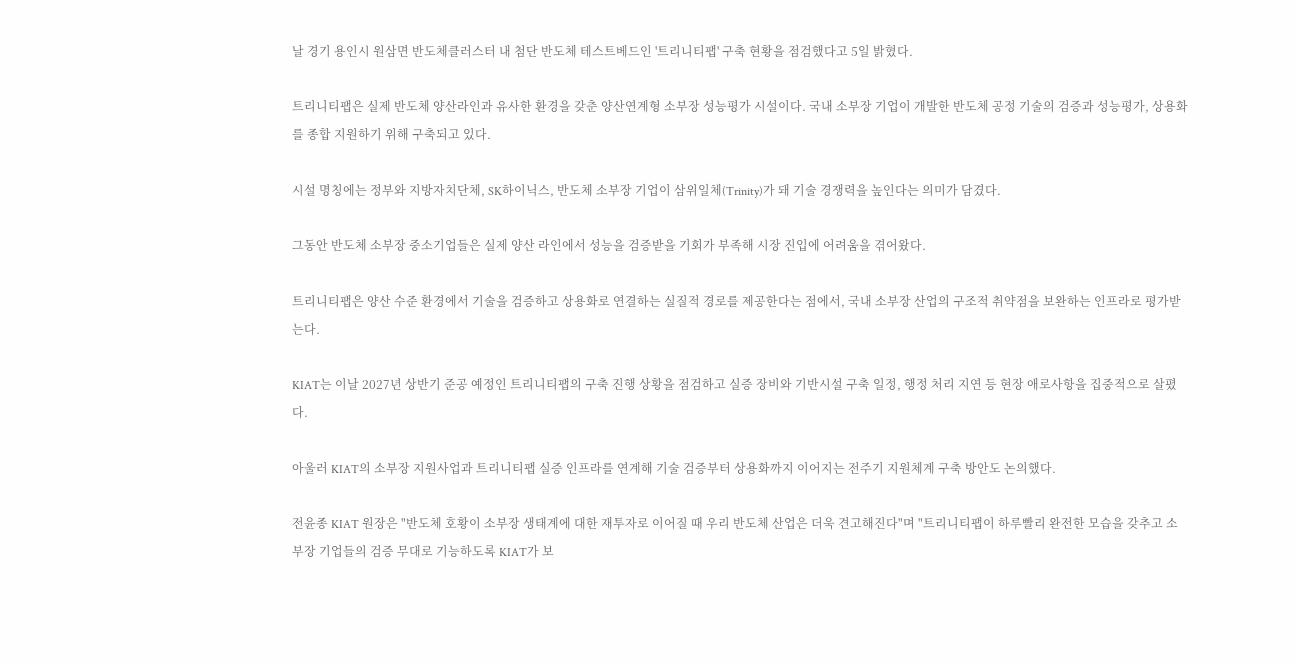날 경기 용인시 원삼면 반도체클러스터 내 첨단 반도체 테스트베드인 '트리니티팹' 구축 현황을 점검했다고 5일 밝혔다.

트리니티팹은 실제 반도체 양산라인과 유사한 환경을 갖춘 양산연계형 소부장 성능평가 시설이다. 국내 소부장 기업이 개발한 반도체 공정 기술의 검증과 성능평가, 상용화를 종합 지원하기 위해 구축되고 있다.

시설 명칭에는 정부와 지방자치단체, SK하이닉스, 반도체 소부장 기업이 삼위일체(Trinity)가 돼 기술 경쟁력을 높인다는 의미가 담겼다.

그동안 반도체 소부장 중소기업들은 실제 양산 라인에서 성능을 검증받을 기회가 부족해 시장 진입에 어려움을 겪어왔다.

트리니티팹은 양산 수준 환경에서 기술을 검증하고 상용화로 연결하는 실질적 경로를 제공한다는 점에서, 국내 소부장 산업의 구조적 취약점을 보완하는 인프라로 평가받는다.

KIAT는 이날 2027년 상반기 준공 예정인 트리니티팹의 구축 진행 상황을 점검하고 실증 장비와 기반시설 구축 일정, 행정 처리 지연 등 현장 애로사항을 집중적으로 살폈다.

아울러 KIAT의 소부장 지원사업과 트리니티팹 실증 인프라를 연계해 기술 검증부터 상용화까지 이어지는 전주기 지원체계 구축 방안도 논의했다.

전윤종 KIAT 원장은 "반도체 호황이 소부장 생태계에 대한 재투자로 이어질 때 우리 반도체 산업은 더욱 견고해진다"며 "트리니티팹이 하루빨리 완전한 모습을 갖추고 소부장 기업들의 검증 무대로 기능하도록 KIAT가 보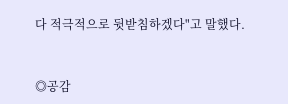다 적극적으로 뒷받침하겠다"고 말했다.


◎공감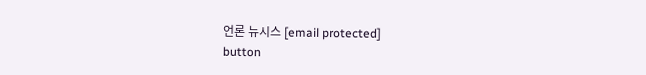언론 뉴시스 [email protected]
button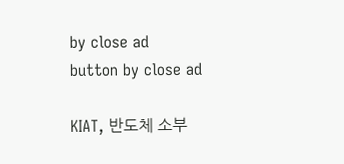by close ad
button by close ad

KIAT, 반도체 소부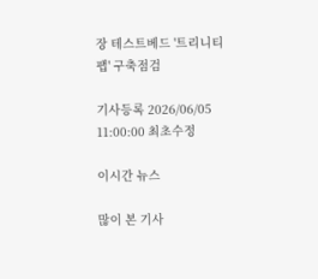장 테스트베드 '트리니티팹' 구축점검

기사등록 2026/06/05 11:00:00 최초수정

이시간 뉴스

많이 본 기사